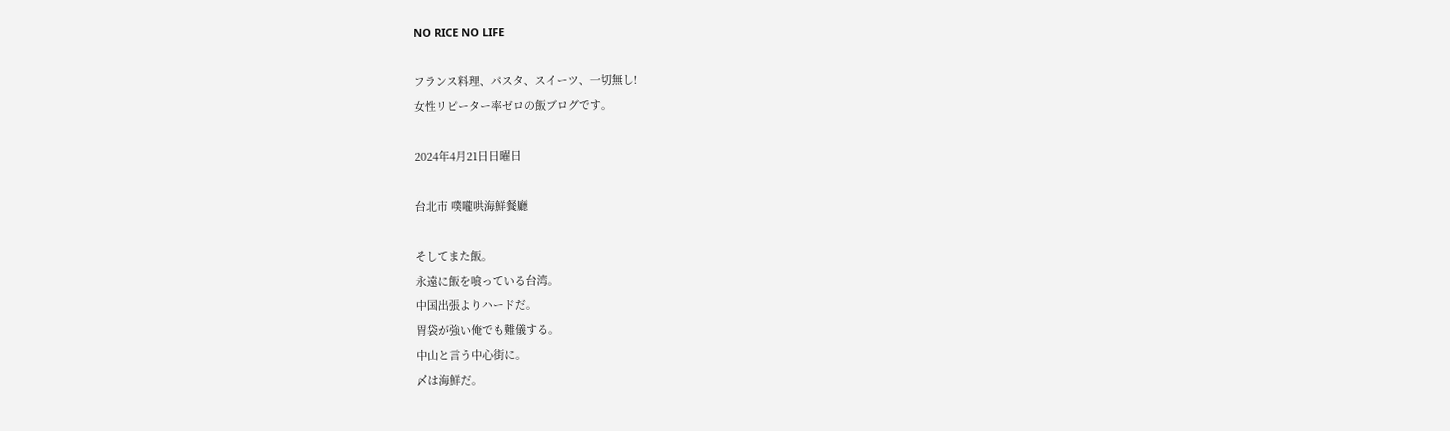NO RICE NO LIFE

フランス料理、パスタ、スイーツ、一切無し!
女性リピーター率ゼロの飯ブログです。

2024年4月21日日曜日

台北市 噗嚨哄海鮮餐廳

そしてまた飯。
永遠に飯を喰っている台湾。
中国出張よりハードだ。
胃袋が強い俺でも難儀する。
中山と言う中心街に。
〆は海鮮だ。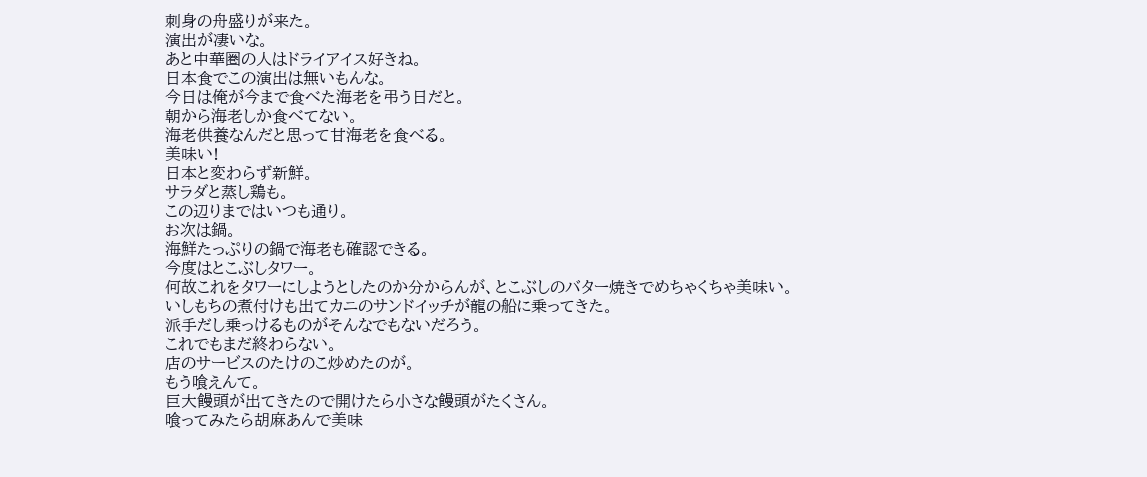刺身の舟盛りが来た。
演出が凄いな。
あと中華圏の人はドライアイス好きね。
日本食でこの演出は無いもんな。
今日は俺が今まで食べた海老を弔う日だと。
朝から海老しか食べてない。
海老供養なんだと思って甘海老を食べる。
美味い!
日本と変わらず新鮮。
サラダと蒸し鶏も。
この辺りまではいつも通り。
お次は鍋。
海鮮たっぷりの鍋で海老も確認できる。
今度はとこぶしタワー。
何故これをタワーにしようとしたのか分からんが、とこぶしのバター焼きでめちゃくちゃ美味い。
いしもちの煮付けも出てカニのサンドイッチが龍の船に乗ってきた。
派手だし乗っけるものがそんなでもないだろう。
これでもまだ終わらない。
店のサービスのたけのこ炒めたのが。
もう喰えんて。
巨大饅頭が出てきたので開けたら小さな饅頭がたくさん。
喰ってみたら胡麻あんで美味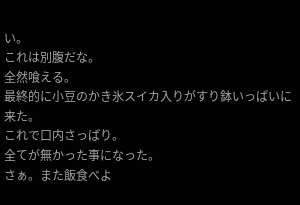い。
これは別腹だな。
全然喰える。
最終的に小豆のかき氷スイカ入りがすり鉢いっぱいに来た。
これで口内さっぱり。
全てが無かった事になった。
さぁ。また飯食べよ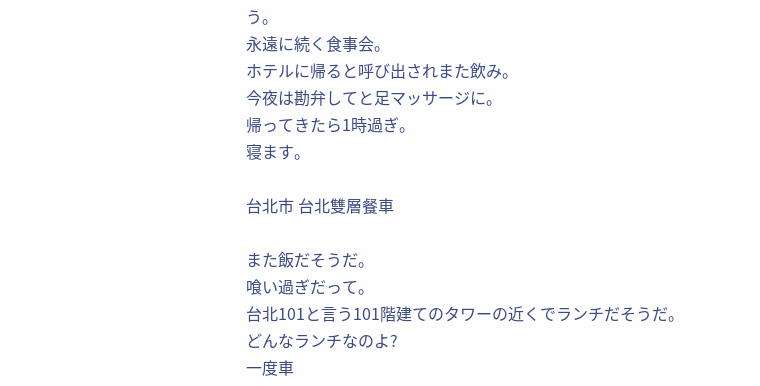う。
永遠に続く食事会。
ホテルに帰ると呼び出されまた飲み。
今夜は勘弁してと足マッサージに。
帰ってきたら1時過ぎ。
寝ます。

台北市 台北雙層餐車

また飯だそうだ。
喰い過ぎだって。
台北101と言う101階建てのタワーの近くでランチだそうだ。
どんなランチなのよ?
一度車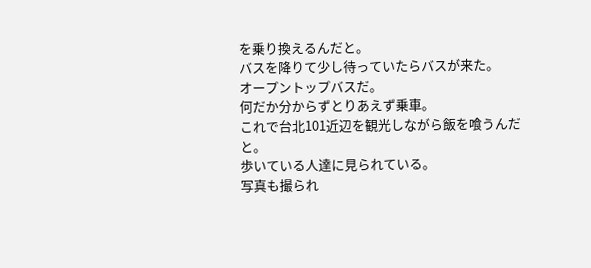を乗り換えるんだと。
バスを降りて少し待っていたらバスが来た。
オープントップバスだ。
何だか分からずとりあえず乗車。
これで台北101近辺を観光しながら飯を喰うんだと。
歩いている人達に見られている。
写真も撮られ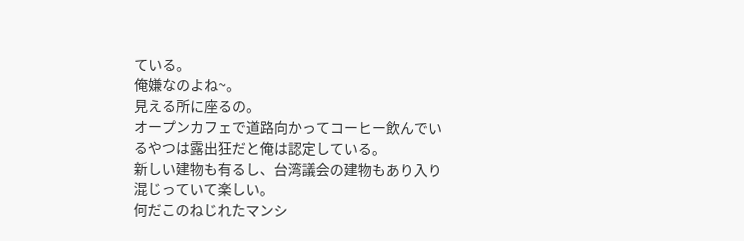ている。
俺嫌なのよね~。
見える所に座るの。
オープンカフェで道路向かってコーヒー飲んでいるやつは露出狂だと俺は認定している。
新しい建物も有るし、台湾議会の建物もあり入り混じっていて楽しい。
何だこのねじれたマンシ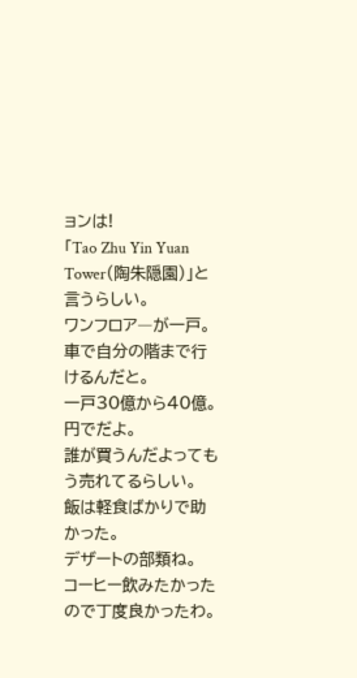ョンは!
「Tao Zhu Yin Yuan Tower(陶朱隠園)」と言うらしい。
ワンフロア―が一戸。
車で自分の階まで行けるんだと。
一戸30億から40億。
円でだよ。
誰が買うんだよってもう売れてるらしい。
飯は軽食ばかりで助かった。
デザートの部類ね。
コーヒー飲みたかったので丁度良かったわ。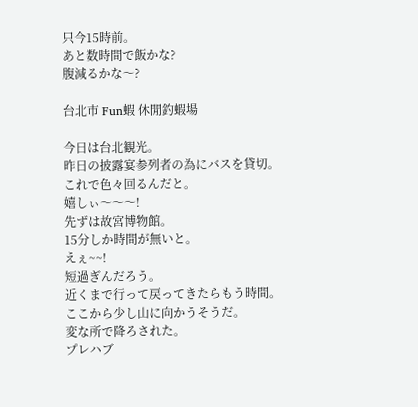只今15時前。
あと数時間で飯かな?
腹減るかな〜?

台北市 Fun蝦 休閒釣蝦場

今日は台北観光。
昨日の披露宴参列者の為にバスを貸切。
これで色々回るんだと。
嬉しぃ〜〜〜!
先ずは故宮博物館。
15分しか時間が無いと。
えぇ~~!
短過ぎんだろう。
近くまで行って戻ってきたらもう時間。
ここから少し山に向かうそうだ。
変な所で降ろされた。
プレハブ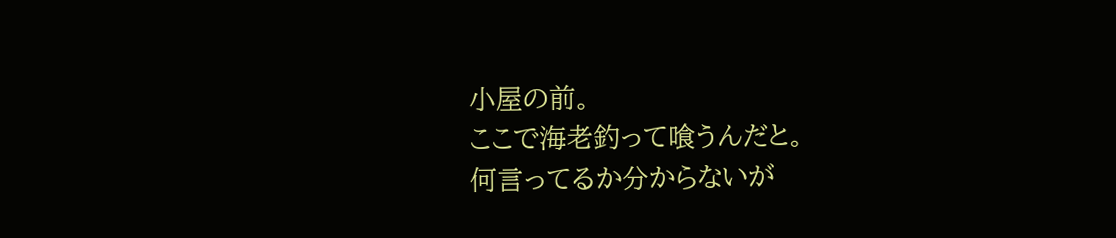小屋の前。
ここで海老釣って喰うんだと。
何言ってるか分からないが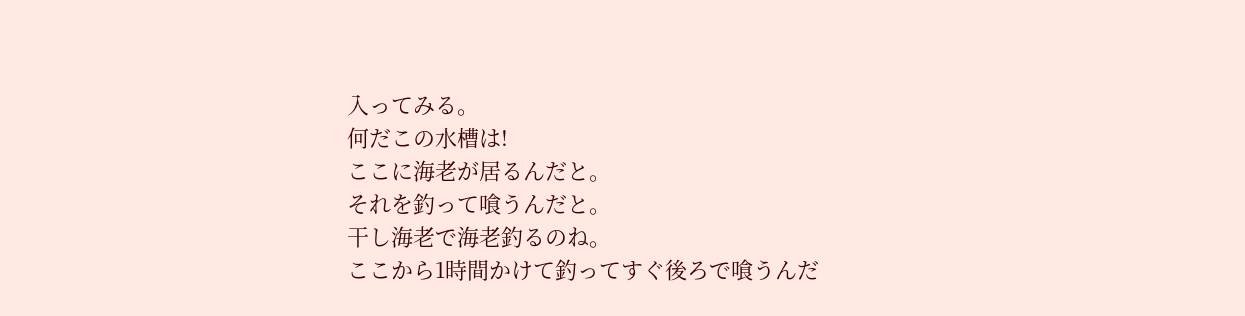入ってみる。
何だこの水槽は!
ここに海老が居るんだと。
それを釣って喰うんだと。
干し海老で海老釣るのね。
ここから1時間かけて釣ってすぐ後ろで喰うんだ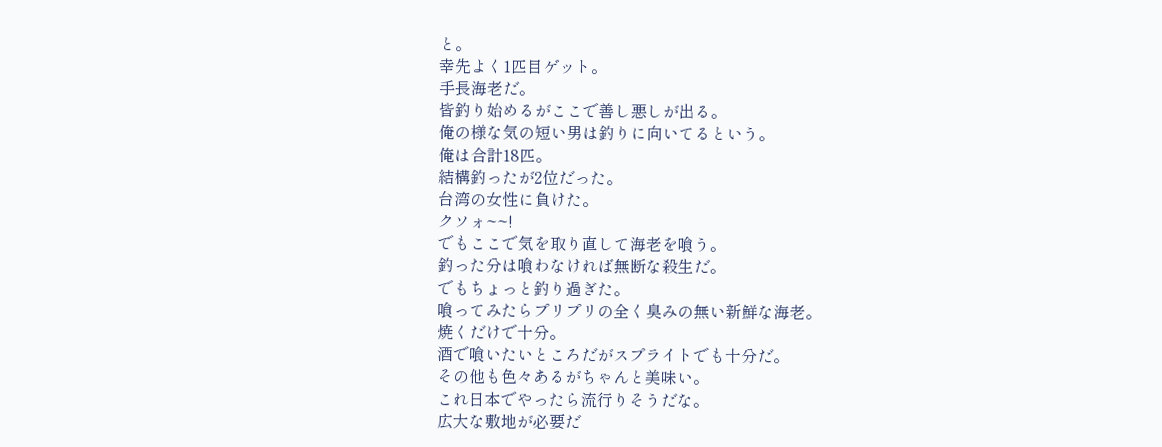と。
幸先よく1匹目ゲット。
手長海老だ。
皆釣り始めるがここで善し悪しが出る。
俺の様な気の短い男は釣りに向いてるという。
俺は合計18匹。
結構釣ったが2位だった。
台湾の女性に負けた。
クソォ~~!
でもここで気を取り直して海老を喰う。
釣った分は喰わなければ無断な殺生だ。
でもちょっと釣り過ぎた。
喰ってみたらプリプリの全く臭みの無い新鮮な海老。
焼くだけで十分。
酒で喰いたいところだがスプライトでも十分だ。
その他も色々あるがちゃんと美味い。
これ日本でやったら流行りそうだな。
広大な敷地が必要だ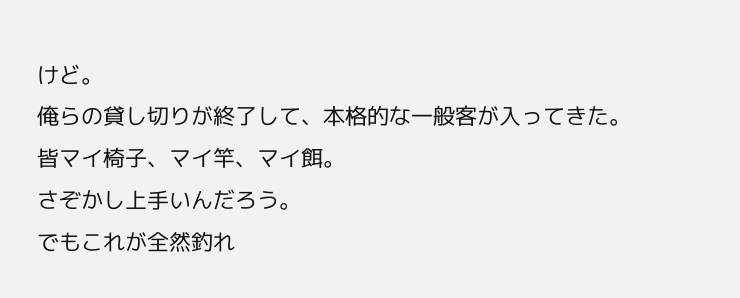けど。
俺らの貸し切りが終了して、本格的な一般客が入ってきた。
皆マイ椅子、マイ竿、マイ餌。
さぞかし上手いんだろう。
でもこれが全然釣れ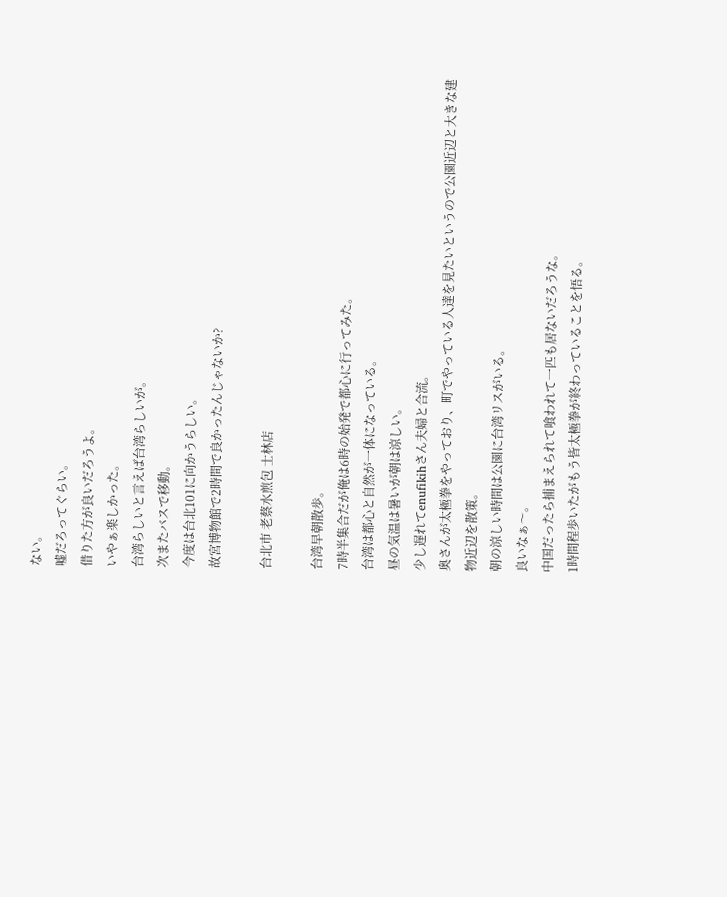ない。
嘘だろってぐらい。
借りた方が良いだろうよ。
いやぁ楽しかった。
台湾らしいと言えば台湾らしいが。
次またバスで移動。
今度は台北101に向かうらしい。
故宮博物館で2時間で良かったんじゃないか?

台北市 老蔡水煎包 士林店

台湾早朝散歩。
7時半集合だが俺は6時の始発で都心に行ってみた。
台湾は都心と自然が一体になっている。
昼の気温は暑いが朝は涼しい。
少し遅れてenufikihさん夫婦と合流。
奥さんが太極拳をやっており、町でやっている人達を見たいというので公園近辺と大きな建物近辺を散策。
朝の涼しい時間は公園に台湾リスがいる。
良いなぁ〜。
中国だったら捕まえられて喰われて一匹も居ないだろうな。
1時間程歩いたがもう皆太極拳が終わっていることを悟る。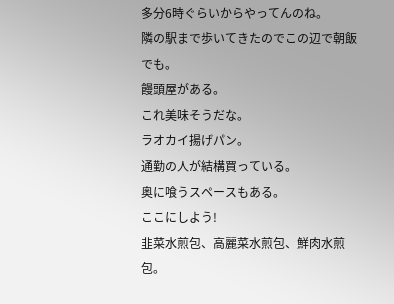多分6時ぐらいからやってんのね。
隣の駅まで歩いてきたのでこの辺で朝飯でも。
饅頭屋がある。
これ美味そうだな。
ラオカイ揚げパン。
通勤の人が結構買っている。
奥に喰うスペースもある。
ここにしよう!
韭菜水煎包、高麗菜水煎包、鮮肉水煎包。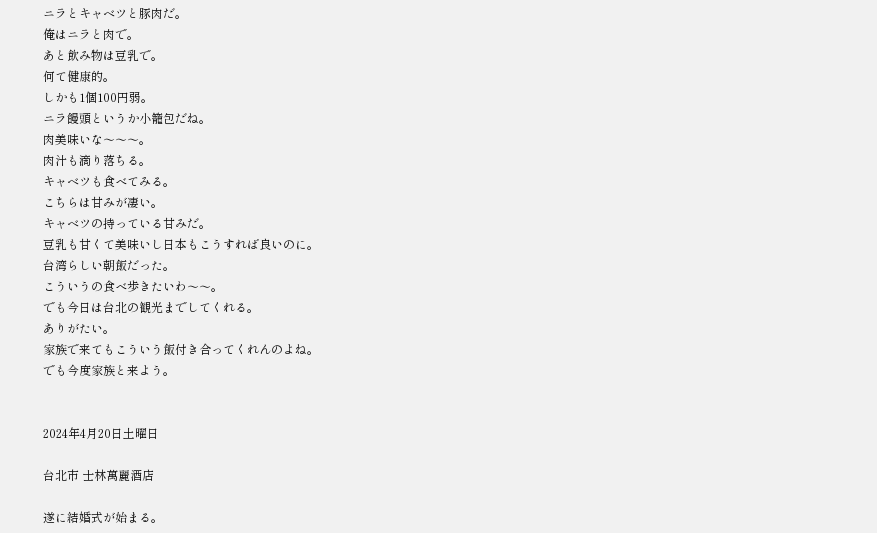ニラとキャベツと豚肉だ。
俺はニラと肉で。
あと飲み物は豆乳で。
何て健康的。
しかも1個100円弱。
ニラ饅頭というか小籠包だね。
肉美味いな〜〜〜。
肉汁も滴り落ちる。
キャベツも食べてみる。
こちらは甘みが凄い。
キャベツの持っている甘みだ。
豆乳も甘くて美味いし日本もこうすれば良いのに。
台湾らしい朝飯だった。
こういうの食べ歩きたいわ〜〜。
でも今日は台北の観光までしてくれる。
ありがたい。
家族で来てもこういう飯付き合ってくれんのよね。
でも今度家族と来よう。


2024年4月20日土曜日

台北市 士林萬麗酒店

遂に結婚式が始まる。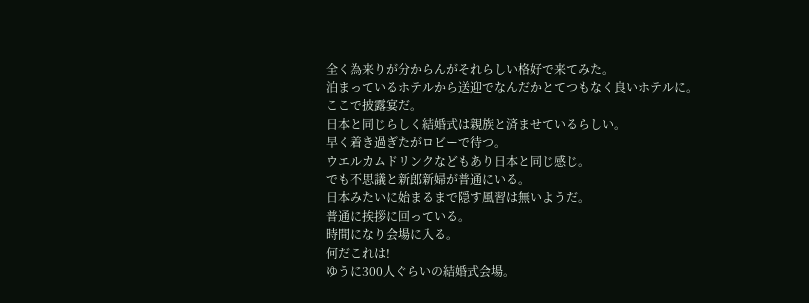全く為来りが分からんがそれらしい格好で来てみた。
泊まっているホテルから送迎でなんだかとてつもなく良いホテルに。
ここで披露宴だ。
日本と同じらしく結婚式は親族と済ませているらしい。
早く着き過ぎたがロビーで待つ。
ウエルカムドリンクなどもあり日本と同じ感じ。
でも不思議と新郎新婦が普通にいる。
日本みたいに始まるまで隠す風習は無いようだ。
普通に挨拶に回っている。
時間になり会場に入る。
何だこれは!
ゆうに300人ぐらいの結婚式会場。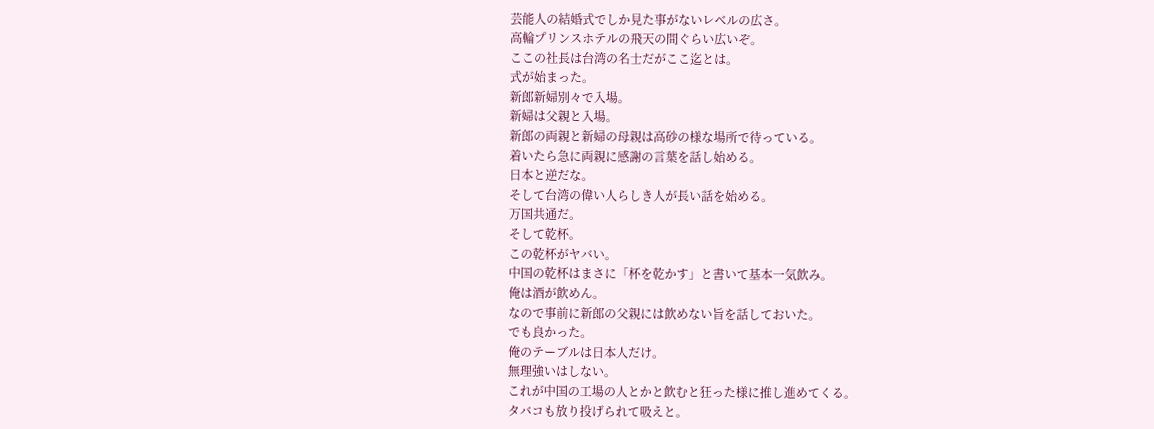芸能人の結婚式でしか見た事がないレベルの広さ。
高輪プリンスホテルの飛天の間ぐらい広いぞ。
ここの社長は台湾の名士だがここ迄とは。
式が始まった。
新郎新婦別々で入場。
新婦は父親と入場。
新郎の両親と新婦の母親は高砂の様な場所で待っている。
着いたら急に両親に感謝の言葉を話し始める。
日本と逆だな。
そして台湾の偉い人らしき人が長い話を始める。
万国共通だ。
そして乾杯。
この乾杯がヤバい。
中国の乾杯はまさに「杯を乾かす」と書いて基本一気飲み。
俺は酒が飲めん。
なので事前に新郎の父親には飲めない旨を話しておいた。
でも良かった。
俺のテーブルは日本人だけ。
無理強いはしない。
これが中国の工場の人とかと飲むと狂った様に推し進めてくる。
タバコも放り投げられて吸えと。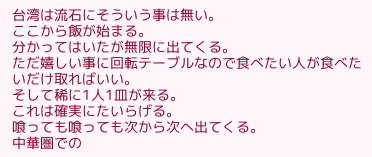台湾は流石にそういう事は無い。
ここから飯が始まる。
分かってはいたが無限に出てくる。
ただ嬉しい事に回転テーブルなので食べたい人が食べたいだけ取ればいい。
そして稀に1人1皿が来る。
これは確実にたいらげる。
喰っても喰っても次から次へ出てくる。
中華圏での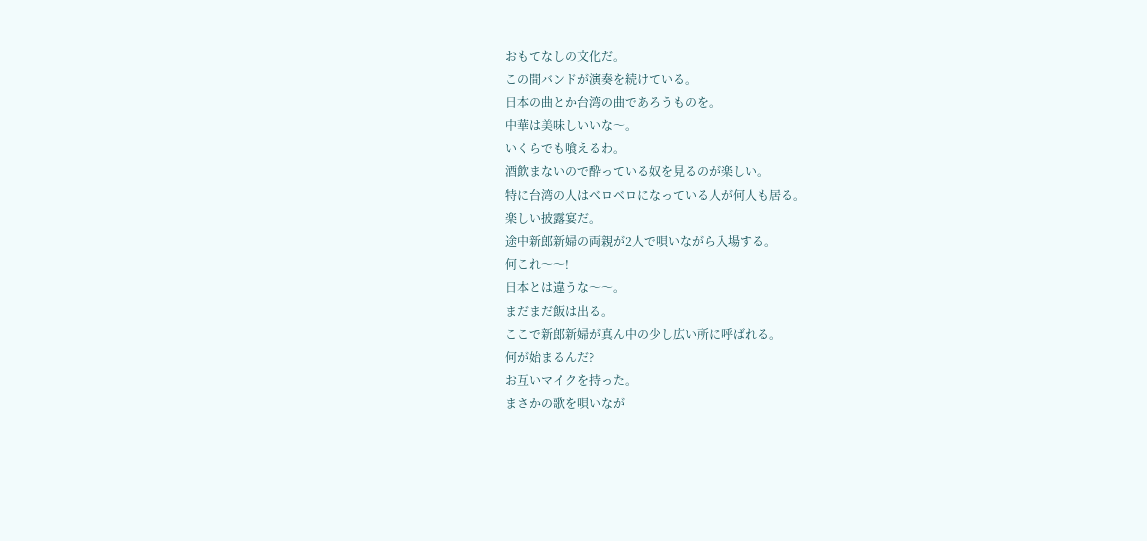おもてなしの文化だ。
この間バンドが演奏を続けている。
日本の曲とか台湾の曲であろうものを。
中華は美味しいいな〜。
いくらでも喰えるわ。
酒飲まないので酔っている奴を見るのが楽しい。
特に台湾の人はベロベロになっている人が何人も居る。
楽しい披露宴だ。
途中新郎新婦の両親が2人で唄いながら入場する。
何これ〜〜!
日本とは違うな〜〜。
まだまだ飯は出る。
ここで新郎新婦が真ん中の少し広い所に呼ばれる。
何が始まるんだ?
お互いマイクを持った。
まさかの歌を唄いなが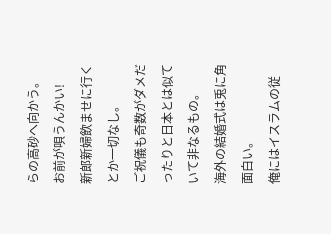らの高砂へ向かう。
お前が唄うんかい!
新郎新婦飲ませに行くとか一切なし。
ご祝儀も奇数がダメだったりと日本とは似ていて非なるもの。
海外の結婚式は兎に角面白い。
俺にはイスラムの従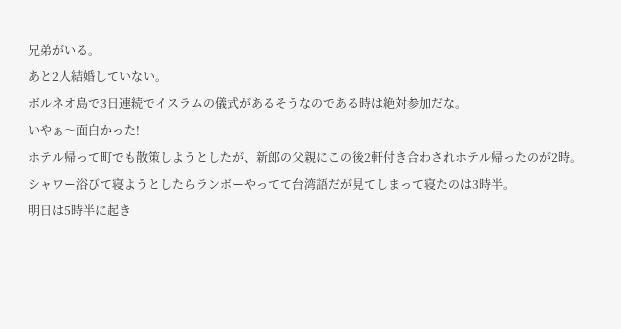兄弟がいる。
あと2人結婚していない。
ボルネオ島で3日連続でイスラムの儀式があるそうなのである時は絶対参加だな。
いやぁ〜面白かった!
ホテル帰って町でも散策しようとしたが、新郎の父親にこの後2軒付き合わされホテル帰ったのが2時。
シャワー浴びて寝ようとしたらランボーやってて台湾語だが見てしまって寝たのは3時半。
明日は5時半に起き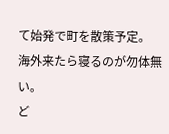て始発で町を散策予定。
海外来たら寝るのが勿体無い。
ど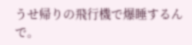うせ帰りの飛行機で爆睡するんで。